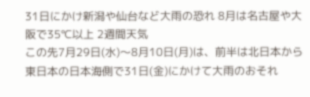31日にかけ新潟や仙台など大雨の恐れ 8月は名古屋や大阪で35℃以上 2週間天気
この先7月29日(水)〜8月10日(月)は、前半は北日本から東日本の日本海側で31日(金)にかけて大雨のおそれ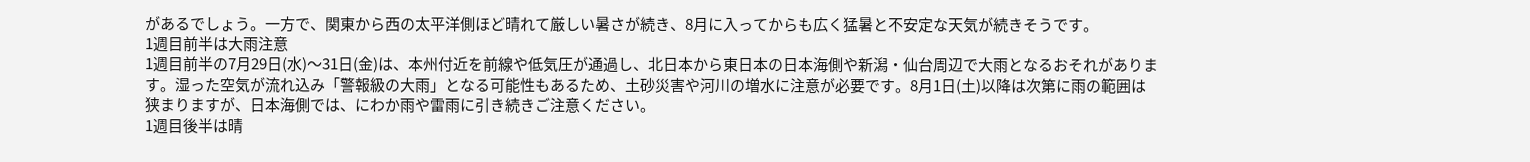があるでしょう。一方で、関東から西の太平洋側ほど晴れて厳しい暑さが続き、8月に入ってからも広く猛暑と不安定な天気が続きそうです。
1週目前半は大雨注意
1週目前半の7月29日(水)〜31日(金)は、本州付近を前線や低気圧が通過し、北日本から東日本の日本海側や新潟・仙台周辺で大雨となるおそれがあります。湿った空気が流れ込み「警報級の大雨」となる可能性もあるため、土砂災害や河川の増水に注意が必要です。8月1日(土)以降は次第に雨の範囲は狭まりますが、日本海側では、にわか雨や雷雨に引き続きご注意ください。
1週目後半は晴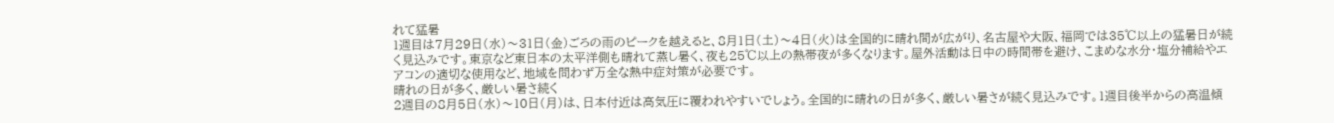れて猛暑
1週目は7月29日(水)〜31日(金)ごろの雨のピークを越えると、8月1日(土)〜4日(火)は全国的に晴れ間が広がり、名古屋や大阪、福岡では35℃以上の猛暑日が続く見込みです。東京など東日本の太平洋側も晴れて蒸し暑く、夜も25℃以上の熱帯夜が多くなります。屋外活動は日中の時間帯を避け、こまめな水分・塩分補給やエアコンの適切な使用など、地域を問わず万全な熱中症対策が必要です。
晴れの日が多く、厳しい暑さ続く
2週目の8月5日(水)〜10日(月)は、日本付近は高気圧に覆われやすいでしょう。全国的に晴れの日が多く、厳しい暑さが続く見込みです。1週目後半からの高温傾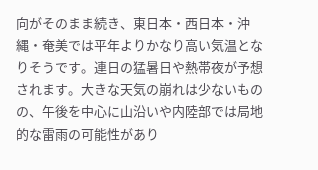向がそのまま続き、東日本・西日本・沖縄・奄美では平年よりかなり高い気温となりそうです。連日の猛暑日や熱帯夜が予想されます。大きな天気の崩れは少ないものの、午後を中心に山沿いや内陸部では局地的な雷雨の可能性があり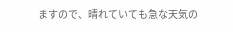ますので、晴れていても急な天気の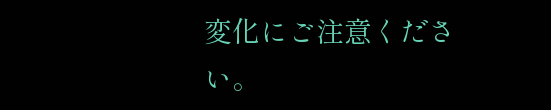変化にご注意ください。